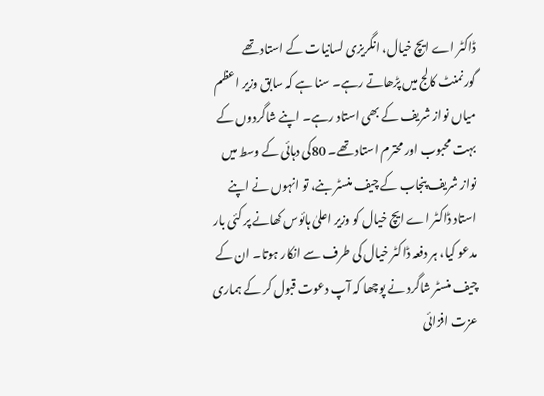ڈاکٹر اے ایچ خیال، انگریزی لسانیات کے استاد تھے گورنمنٹ کالج میں پڑھاتے رہے۔ سنا ہے کہ سابق وزیر اعظم میاں نواز شریف کے بھی استاد رہے۔ اپنے شاگردوں کے بہت محبوب اور محترم استاد تھے۔ 80کی دہائی کے وسط میں نواز شریف پنجاب کے چیف منسٹر بنے، تو انہوں نے اپنے استاد ڈاکٹر اے ایچ خیال کو وزیر اعلیٰ ہائوس کھانے پر کئی بار مدعو کیا، ہر دفعہ ڈاکٹر خیال کی طرف سے انکار ہوتا۔ ان کے چیف منسٹر شاگرد نے پوچھا کہ آپ دعوت قبول کر کے ہماری عزت افزائی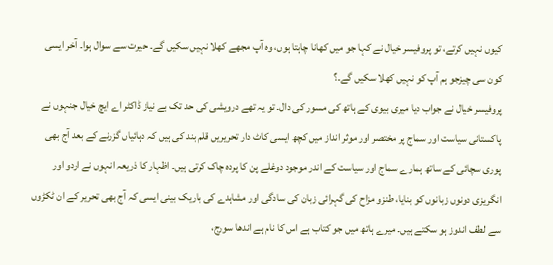کیوں نہیں کرتے، تو پروفیسر خیال نے کہا جو میں کھانا چاہتا ہوں، وہ آپ مجھے کھلا نہیں سکیں گے۔ حیرت سے سوال ہوا۔ آخر ایسی کون سی چیزجو ہم آپ کو نہیں کھلا سکیں گے۔؟
پروفیسر خیال نے جواب دیا میری بیوی کے ہاتھ کی مسور کی دال۔ تو یہ تھے درویشی کی حد تک بے نیاز ڈاکٹر اے ایچ خیال جنہوں نے پاکستانی سیاست اور سماج پر مختصر اور موثر انداز میں کچھ ایسی کاٹ دار تحریریں قلم بند کی ہیں کہ دہائیاں گزرنے کے بعد آج بھی پوری سچائی کے ساتھ ہمارے سماج اور سیاست کے اندر موجود دوغلے پن کا پردہ چاک کرتی ہیں۔ اظہار کا ذریعہ انہوں نے اردو اور انگریزی دونوں زبانوں کو بنایا، طنزو مزاح کی گہرائی زبان کی سادگی اور مشاہدے کی باریک بینی ایسی کہ آج بھی تحریر کے ان ٹکڑوں سے لطف اندوز ہو سکتے ہیں۔ میرے ہاتھ میں جو کتاب ہے اس کا نام ہے اندھا سورج،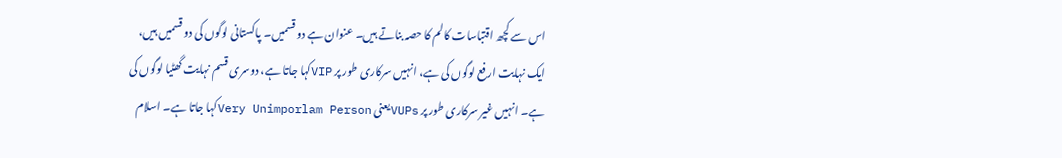اس سے کچھ اقتباسات کالم کا حصہ بناتے ہیں۔ عنوان ہے دو قسمیں۔ پاکستانی لوگوں کی دو قسمیں ہیں، ایک نہایت ارفع لوگوں کی ہے، انہیں سرکاری طور پر VIPکہا جاتا ہے، دوسری قسم نہایت گھٹیا لوگوں کی ہے۔ انہیں غیر سرکاری طور پر VUPsیعنی Very Unimporlam Personکہا جاتا ہے۔ اسلام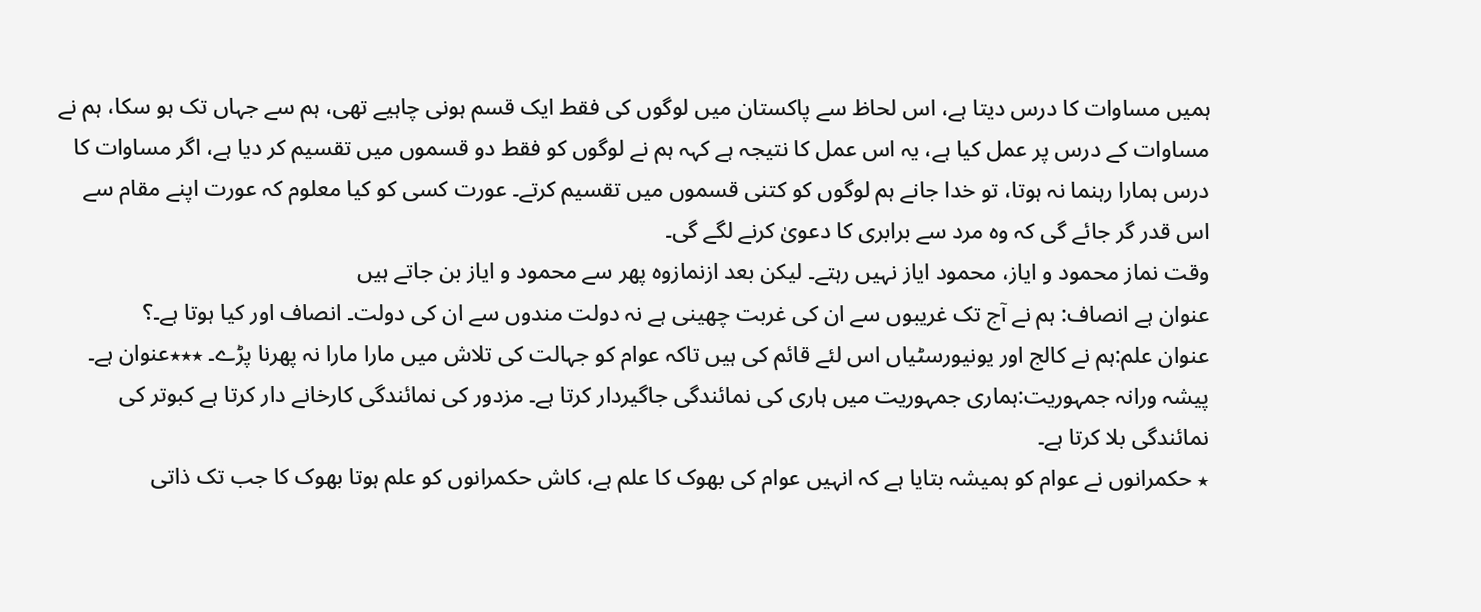ہمیں مساوات کا درس دیتا ہے، اس لحاظ سے پاکستان میں لوگوں کی فقط ایک قسم ہونی چاہیے تھی، ہم سے جہاں تک ہو سکا، ہم نے مساوات کے درس پر عمل کیا ہے، یہ اس عمل کا نتیجہ ہے کہہ ہم نے لوگوں کو فقط دو قسموں میں تقسیم کر دیا ہے، اگر مساوات کا درس ہمارا رہنما نہ ہوتا، تو خدا جانے ہم لوگوں کو کتنی قسموں میں تقسیم کرتے۔ عورت کسی کو کیا معلوم کہ عورت اپنے مقام سے اس قدر گر جائے گی کہ وہ مرد سے برابری کا دعویٰ کرنے لگے گی۔
وقت نماز محمود و ایاز، محمود ایاز نہیں رہتے۔ لیکن بعد ازنمازوہ پھر سے محمود و ایاز بن جاتے ہیں
عنوان ہے انصاف: ہم نے آج تک غریبوں سے ان کی غربت چھینی ہے نہ دولت مندوں سے ان کی دولت۔ انصاف اور کیا ہوتا ہے۔؟
عنوان علم:ہم نے کالج اور یونیورسٹیاں اس لئے قائم کی ہیں تاکہ عوام کو جہالت کی تلاش میں مارا مارا نہ پھرنا پڑے۔ ٭٭٭عنوان ہے۔ پیشہ ورانہ جمہوریت:ہماری جمہوریت میں ہاری کی نمائندگی جاگیردار کرتا ہے۔ مزدور کی نمائندگی کارخانے دار کرتا ہے کبوتر کی نمائندگی بلا کرتا ہے۔
٭ حکمرانوں نے عوام کو ہمیشہ بتایا ہے کہ انہیں عوام کی بھوک کا علم ہے، کاش حکمرانوں کو علم ہوتا بھوک کا جب تک ذاتی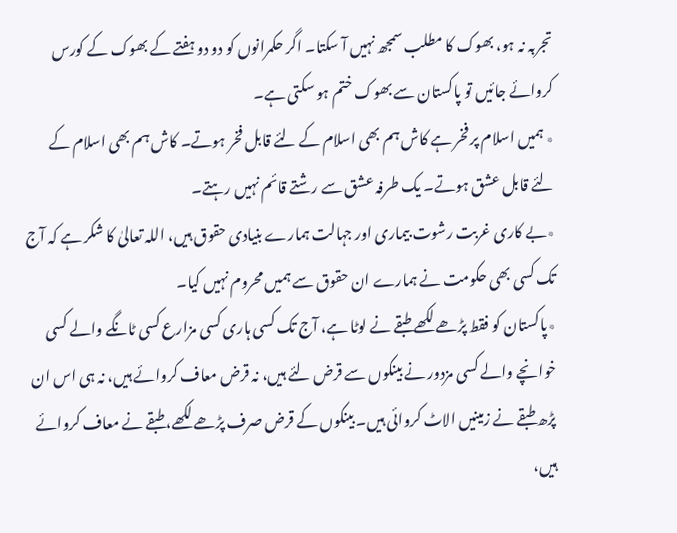تجربہ نہ ہو، بھوک کا مطلب سمجھ نہیں آ سکتا۔ اگر حکمرانوں کو دو دو ہفتے کے بھوک کے کورس کروائے جائیں تو پاکستان سے بھوک ختم ہو سکتی ہے۔
٭ ہمیں اسلام پر فخر ہے کاش ہم بھی اسلام کے لئے قابل فخر ہوتے۔ کاش ہم بھی اسلام کے لئے قابل عشق ہوتے۔ یک طرفہ عشق سے رشتے قائم نہیں رہتے۔
٭بے کاری غربت رشوت بیماری اور جہالت ہمارے بنیادی حقوق ہیں، اللہ تعالیٰ کا شکر ہے کہ آج تک کسی بھی حکومت نے ہمارے ان حقوق سے ہمیں محروم نہیں کیا۔
٭پاکستان کو فقط پڑھے لکھے طبقے نے لوٹا ہے، آج تک کسی ہاری کسی مزارع کسی ٹانگے والے کسی خوانچے والے کسی مزدور نے بینکوں سے قرض لئے ہیں، نہ قرض معاف کروائے ہیں، نہ ہی اس ان پڑھ طبقے نے زمینیں الاٹ کروائی ہیں۔ بینکوں کے قرض صرف پڑھے لکھے، طبقے نے معاف کروائے ہیں،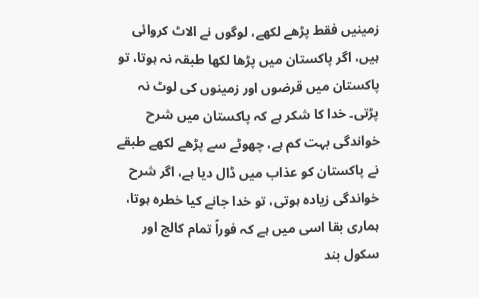زمینیں فقط پڑھے لکھے، لوگوں نے الاٹ کروائی ہیں، اگر پاکستان میں پڑھا لکھا طبقہ نہ ہوتا، تو پاکستان میں قرضوں اور زمینوں کی لوٹ نہ پڑتی۔ خدا کا شکر ہے کہ پاکستان میں شرح خواندگی بہت کم ہے، چھوٹے سے پڑھے لکھے طبقے نے پاکستان کو عذاب میں ڈال دیا ہے، اگر شرح خواندگی زیادہ ہوتی، تو خدا جانے کیا خطرہ ہوتا، ہماری بقا اسی میں ہے کہ فوراً تمام کالج اور سکول بند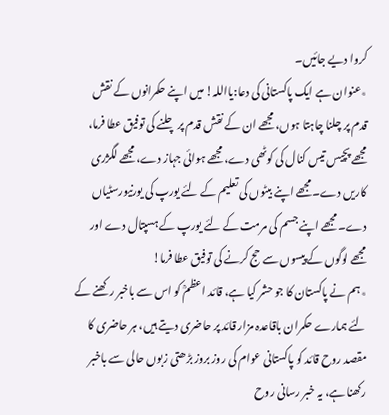کروا دیے جائیں۔
٭عنوان ہے ایک پاکستانی کی دعا:یااللہ! میں اپنے حکمرانوں کے نقش قدم پر چلنا چاہتا ہوں، مجھے ان کے نقش قدم پر چلنے کی توفیق عطا فرما، مجھے پچیس تیس کنال کی کوٹھی دے، مجھے ہوائی جہاز دے، مجھے لگژری کاریں دے۔ مجھے اپنے بیٹوں کی تعلیم کے لئے یورپ کی یورنیورسٹیاں دے۔ مجھے اپنے جسم کی مرمت کے لئے یورپ کے ہسپتال دے اور مجھے لوگوں کے پیسوں سے حج کرنے کی توفیق عطا فرما!
٭ہم نے پاکستان کا جو حشر کیا ہے، قائد اعظمؒ کو اس سے باخبر رکھنے کے لئے ہمارے حکمران باقاعدہ مزار قائد پر حاضری دیتے ہیں، ہر حاضری کا مقصد روح قائد کو پاکستانی عوام کی روز بروز بڑھتی زبوں حالی سے باخبر رکھنا ہے، یہ خبر رسانی روح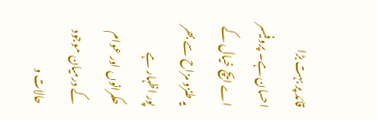قائد پر بہت بڑا احسان ہے۔ پروفیسر اے ایچ خیال کے یہ طنزو مزاح سے بھر پور اظہار ہے حکمرانوں اور عوام کے درمیان موجود حالات و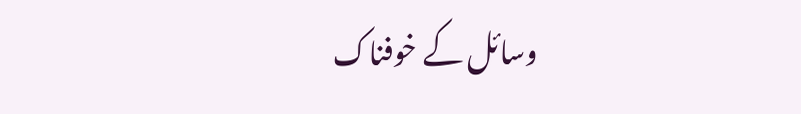وسائل کے خوفناک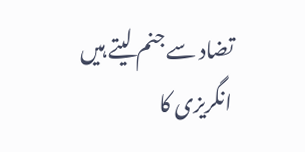تضاد سے جنم لیتے ہیں انگریزی کا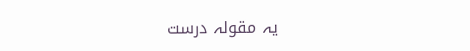یہ مقولہ درست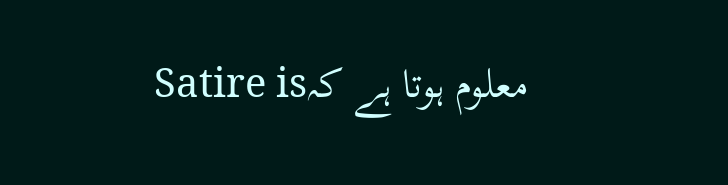معلوم ہوتا ہے کہSatire is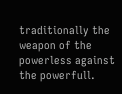traditionally the weapon of the powerless against the powerfull.